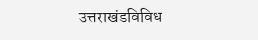उत्तराखंडविविध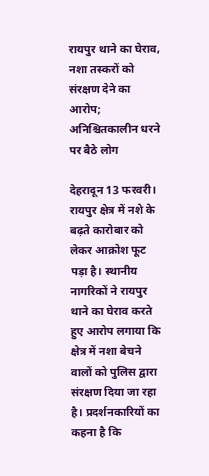रायपुर थाने का घेराव, नशा तस्करों को संरक्षण देने का आरोप; अनिश्चितकालीन धरने पर बैठे लोग

देहरादून 13 फरवरी। रायपुर क्षेत्र में नशे के बढ़ते कारोबार को लेकर आक्रोश फूट पड़ा है। स्थानीय नागरिकों ने रायपुर थाने का घेराव करते हुए आरोप लगाया कि क्षेत्र में नशा बेचने वालों को पुलिस द्वारा संरक्षण दिया जा रहा है। प्रदर्शनकारियों का कहना है कि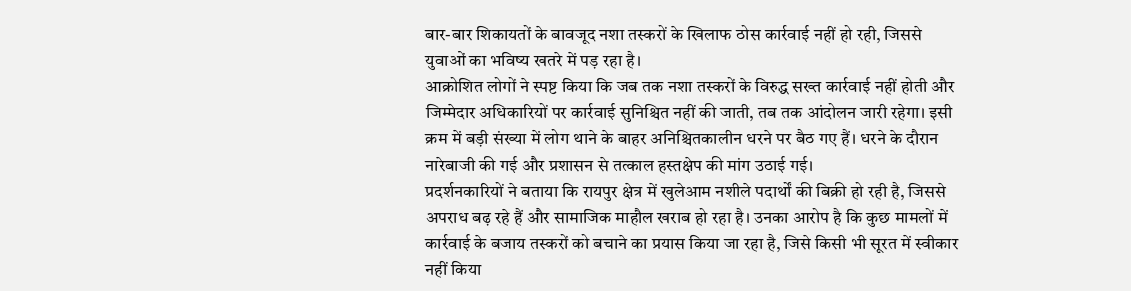बार-बार शिकायतों के बावजूद नशा तस्करों के खिलाफ ठोस कार्रवाई नहीं हो रही, जिससे युवाओं का भविष्य खतरे में पड़ रहा है।
आक्रोशित लोगों ने स्पष्ट किया कि जब तक नशा तस्करों के विरुद्ध सख्त कार्रवाई नहीं होती और जिम्मेदार अधिकारियों पर कार्रवाई सुनिश्चित नहीं की जाती, तब तक आंदोलन जारी रहेगा। इसी क्रम में बड़ी संख्या में लोग थाने के बाहर अनिश्चितकालीन धरने पर बैठ गए हैं। धरने के दौरान नारेबाजी की गई और प्रशासन से तत्काल हस्तक्षेप की मांग उठाई गई।
प्रदर्शनकारियों ने बताया कि रायपुर क्षेत्र में खुलेआम नशीले पदार्थों की बिक्री हो रही है, जिससे अपराध बढ़ रहे हैं और सामाजिक माहौल खराब हो रहा है। उनका आरोप है कि कुछ मामलों में कार्रवाई के बजाय तस्करों को बचाने का प्रयास किया जा रहा है, जिसे किसी भी सूरत में स्वीकार नहीं किया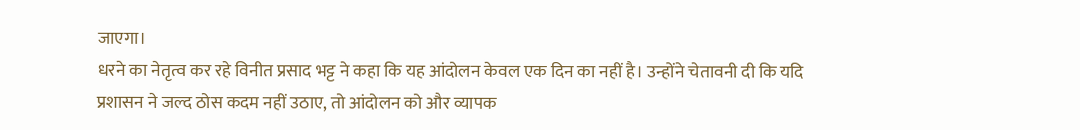जाएगा।
धरने का नेतृत्व कर रहे विनीत प्रसाद भट्ट ने कहा कि यह आंदोलन केवल एक दिन का नहीं है। उन्होंने चेतावनी दी कि यदि प्रशासन ने जल्द ठोस कदम नहीं उठाए, तो आंदोलन को और व्यापक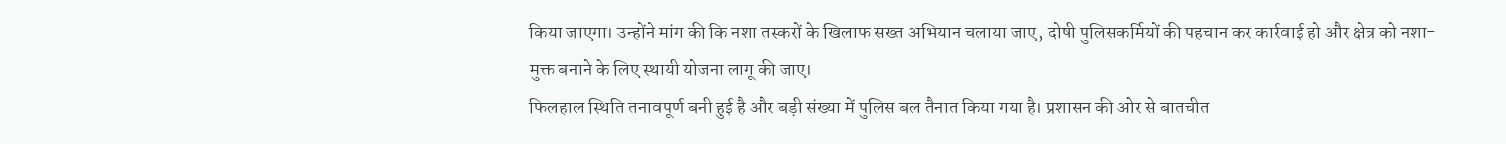किया जाएगा। उन्होंने मांग की कि नशा तस्करों के खिलाफ सख्त अभियान चलाया जाए, दोषी पुलिसकर्मियों की पहचान कर कार्रवाई हो और क्षेत्र को नशा-मुक्त बनाने के लिए स्थायी योजना लागू की जाए।
फिलहाल स्थिति तनावपूर्ण बनी हुई है और बड़ी संख्या में पुलिस बल तैनात किया गया है। प्रशासन की ओर से बातचीत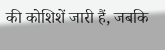की कोशिशें जारी हैं, जबकि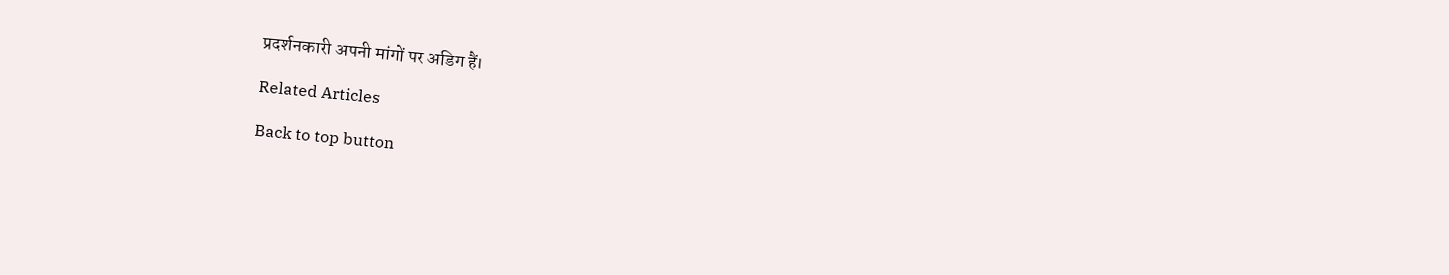प्रदर्शनकारी अपनी मांगों पर अडिग हैं।

Related Articles

Back to top button